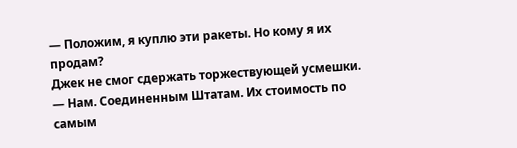— Положим, я куплю эти ракеты. Но кому я их продам?
Джек не смог сдержать торжествующей усмешки.
— Нам. Соединенным Штатам. Их стоимость по самым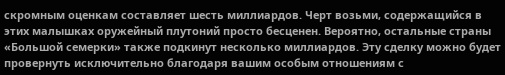скромным оценкам составляет шесть миллиардов. Черт возьми, содержащийся в этих малышках оружейный плутоний просто бесценен. Вероятно, остальные страны «Большой семерки» также подкинут несколько миллиардов. Эту сделку можно будет провернуть исключительно благодаря вашим особым отношениям с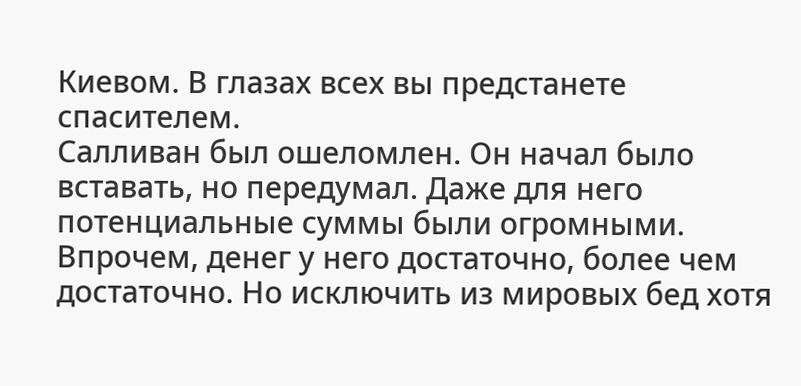Киевом. В глазах всех вы предстанете спасителем.
Салливан был ошеломлен. Он начал было вставать, но передумал. Даже для него потенциальные суммы были огромными. Впрочем, денег у него достаточно, более чем достаточно. Но исключить из мировых бед хотя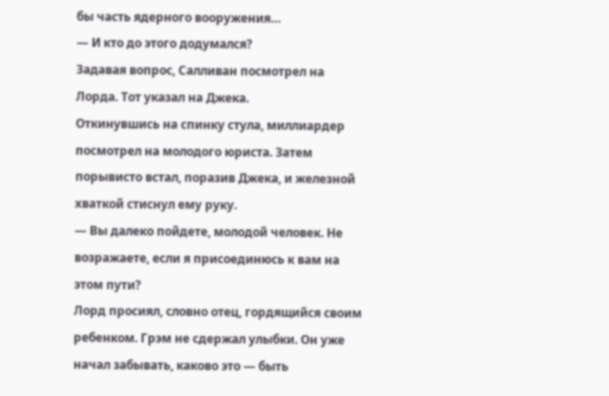бы часть ядерного вооружения…
— И кто до этого додумался?
Задавая вопрос, Салливан посмотрел на Лорда. Тот указал на Джека.
Откинувшись на спинку стула, миллиардер посмотрел на молодого юриста. Затем порывисто встал, поразив Джека, и железной хваткой стиснул ему руку.
— Вы далеко пойдете, молодой человек. Не возражаете, если я присоединюсь к вам на этом пути?
Лорд просиял, словно отец, гордящийся своим ребенком. Грэм не сдержал улыбки. Он уже начал забывать, каково это — быть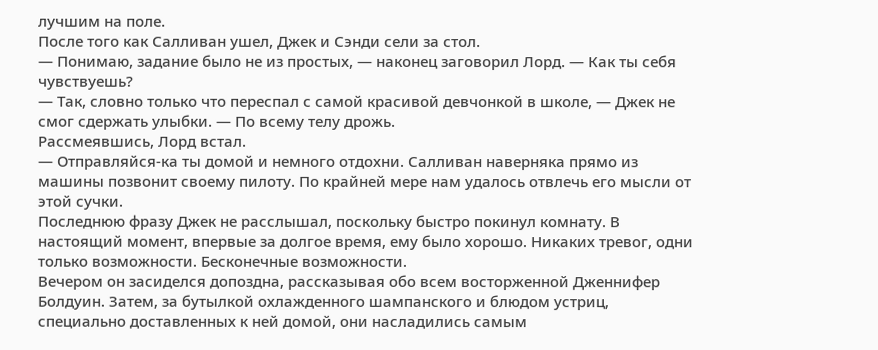лучшим на поле.
После того как Салливан ушел, Джек и Сэнди сели за стол.
— Понимаю, задание было не из простых, — наконец заговорил Лорд. — Как ты себя чувствуешь?
— Так, словно только что переспал с самой красивой девчонкой в школе, — Джек не смог сдержать улыбки. — По всему телу дрожь.
Рассмеявшись, Лорд встал.
— Отправляйся-ка ты домой и немного отдохни. Салливан наверняка прямо из машины позвонит своему пилоту. По крайней мере нам удалось отвлечь его мысли от этой сучки.
Последнюю фразу Джек не расслышал, поскольку быстро покинул комнату. В настоящий момент, впервые за долгое время, ему было хорошо. Никаких тревог, одни только возможности. Бесконечные возможности.
Вечером он засиделся допоздна, рассказывая обо всем восторженной Дженнифер Болдуин. Затем, за бутылкой охлажденного шампанского и блюдом устриц, специально доставленных к ней домой, они насладились самым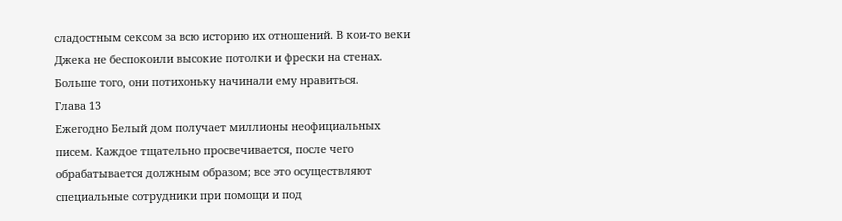сладостным сексом за всю историю их отношений. В кои-то веки Джека не беспокоили высокие потолки и фрески на стенах. Больше того, они потихоньку начинали ему нравиться.
Глава 13
Ежегодно Белый дом получает миллионы неофициальных писем. Каждое тщательно просвечивается, после чего обрабатывается должным образом; все это осуществляют специальные сотрудники при помощи и под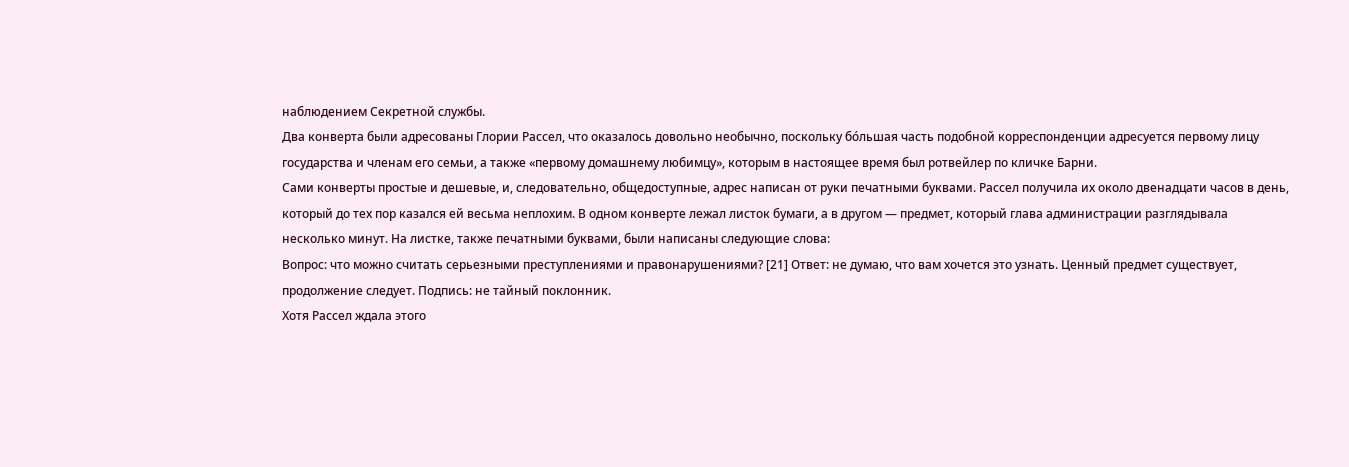наблюдением Секретной службы.
Два конверта были адресованы Глории Рассел, что оказалось довольно необычно, поскольку бо́льшая часть подобной корреспонденции адресуется первому лицу государства и членам его семьи, а также «первому домашнему любимцу», которым в настоящее время был ротвейлер по кличке Барни.
Сами конверты простые и дешевые, и, следовательно, общедоступные, адрес написан от руки печатными буквами. Рассел получила их около двенадцати часов в день, который до тех пор казался ей весьма неплохим. В одном конверте лежал листок бумаги, а в другом — предмет, который глава администрации разглядывала несколько минут. На листке, также печатными буквами, были написаны следующие слова:
Вопрос: что можно считать серьезными преступлениями и правонарушениями? [21] Ответ: не думаю, что вам хочется это узнать. Ценный предмет существует, продолжение следует. Подпись: не тайный поклонник.
Хотя Рассел ждала этого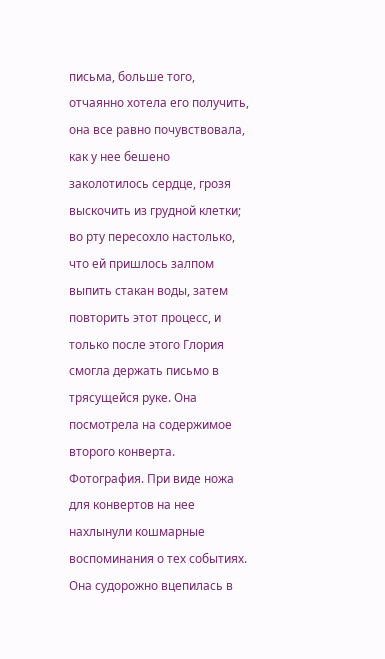письма, больше того, отчаянно хотела его получить, она все равно почувствовала, как у нее бешено заколотилось сердце, грозя выскочить из грудной клетки; во рту пересохло настолько, что ей пришлось залпом выпить стакан воды, затем повторить этот процесс, и только после этого Глория смогла держать письмо в трясущейся руке. Она посмотрела на содержимое второго конверта. Фотография. При виде ножа для конвертов на нее нахлынули кошмарные воспоминания о тех событиях. Она судорожно вцепилась в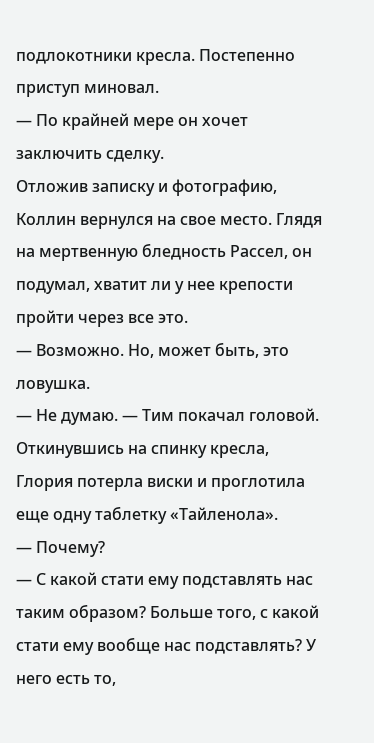подлокотники кресла. Постепенно приступ миновал.
— По крайней мере он хочет заключить сделку.
Отложив записку и фотографию, Коллин вернулся на свое место. Глядя на мертвенную бледность Рассел, он подумал, хватит ли у нее крепости пройти через все это.
— Возможно. Но, может быть, это ловушка.
— Не думаю. — Тим покачал головой.
Откинувшись на спинку кресла, Глория потерла виски и проглотила еще одну таблетку «Тайленола».
— Почему?
— С какой стати ему подставлять нас таким образом? Больше того, с какой стати ему вообще нас подставлять? У него есть то,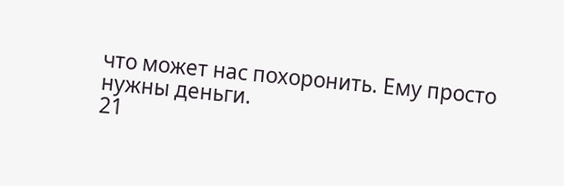что может нас похоронить. Ему просто нужны деньги.
21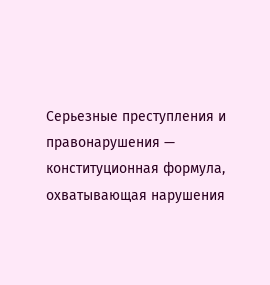Серьезные преступления и правонарушения — конституционная формула, охватывающая нарушения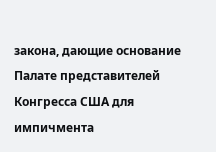закона, дающие основание Палате представителей Конгресса США для импичмента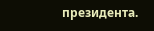президента.